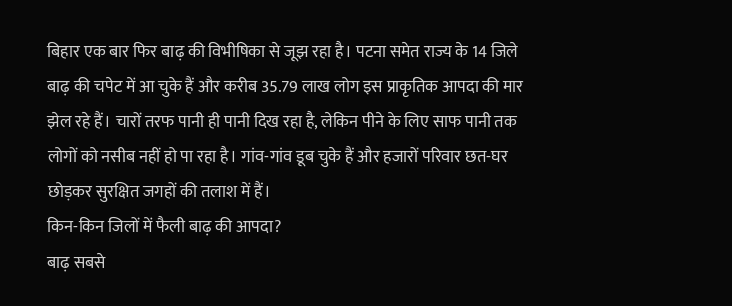बिहार एक बार फिर बाढ़ की विभीषिका से जूझ रहा है। पटना समेत राज्य के 14 जिले बाढ़ की चपेट में आ चुके हैं और करीब 35.79 लाख लोग इस प्राकृतिक आपदा की मार झेल रहे हैं। चारों तरफ पानी ही पानी दिख रहा है, लेकिन पीने के लिए साफ पानी तक लोगों को नसीब नहीं हो पा रहा है। गांव-गांव डूब चुके हैं और हजारों परिवार छत-घर छोड़कर सुरक्षित जगहों की तलाश में हैं।
किन-किन जिलों में फैली बाढ़ की आपदा?
बाढ़ सबसे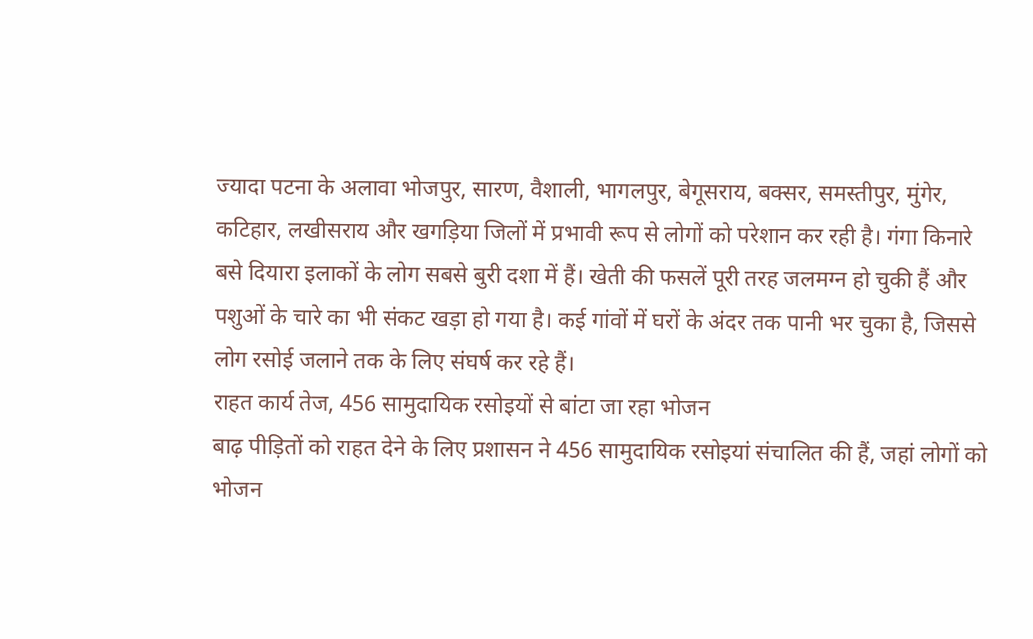ज्यादा पटना के अलावा भोजपुर, सारण, वैशाली, भागलपुर, बेगूसराय, बक्सर, समस्तीपुर, मुंगेर, कटिहार, लखीसराय और खगड़िया जिलों में प्रभावी रूप से लोगों को परेशान कर रही है। गंगा किनारे बसे दियारा इलाकों के लोग सबसे बुरी दशा में हैं। खेती की फसलें पूरी तरह जलमग्न हो चुकी हैं और पशुओं के चारे का भी संकट खड़ा हो गया है। कई गांवों में घरों के अंदर तक पानी भर चुका है, जिससे लोग रसोई जलाने तक के लिए संघर्ष कर रहे हैं।
राहत कार्य तेज, 456 सामुदायिक रसोइयों से बांटा जा रहा भोजन
बाढ़ पीड़ितों को राहत देने के लिए प्रशासन ने 456 सामुदायिक रसोइयां संचालित की हैं, जहां लोगों को भोजन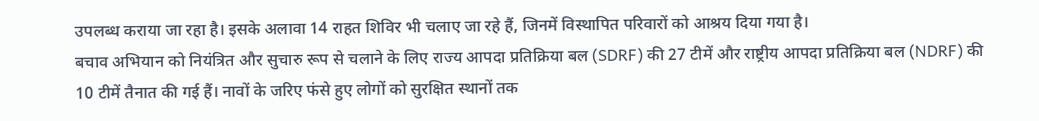उपलब्ध कराया जा रहा है। इसके अलावा 14 राहत शिविर भी चलाए जा रहे हैं, जिनमें विस्थापित परिवारों को आश्रय दिया गया है।
बचाव अभियान को नियंत्रित और सुचारु रूप से चलाने के लिए राज्य आपदा प्रतिक्रिया बल (SDRF) की 27 टीमें और राष्ट्रीय आपदा प्रतिक्रिया बल (NDRF) की 10 टीमें तैनात की गई हैं। नावों के जरिए फंसे हुए लोगों को सुरक्षित स्थानों तक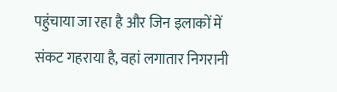पहुंचाया जा रहा है और जिन इलाकों में संकट गहराया है, वहां लगातार निगरानी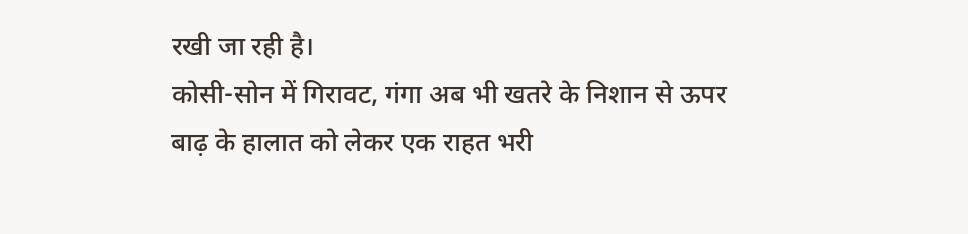रखी जा रही है।
कोसी-सोन में गिरावट, गंगा अब भी खतरे के निशान से ऊपर
बाढ़ के हालात को लेकर एक राहत भरी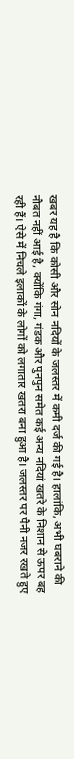खबर यह है कि कोसी और सोन नदियों के जलस्तर में कमी दर्ज की गई है। हालांकि, अभी घबराने की नौबत नहीं आई है, क्योंकि गंगा, गंडक और पुनपुन समेत कई अन्य नदियां खतरे के निशान से ऊपर बह रही हैं। ऐसे में निचले इलाकों के लोगों को लगातार खतरा बना हुआ है। जलस्तर पर पैनी नजर रखते हुए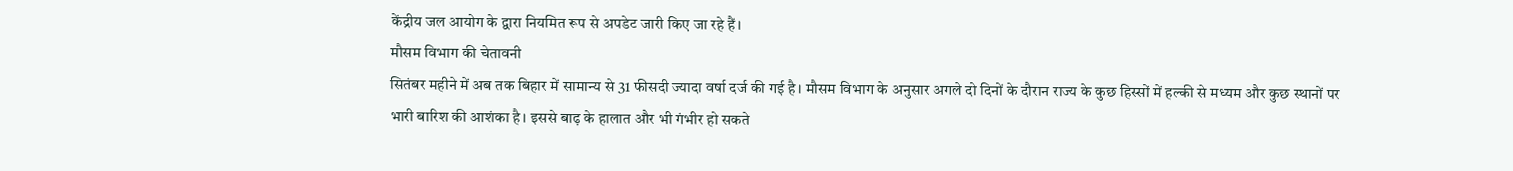केंद्रीय जल आयोग के द्वारा नियमित रूप से अपडेट जारी किए जा रहे हैं।
मौसम विभाग की चेतावनी
सितंबर महीने में अब तक बिहार में सामान्य से 31 फीसदी ज्यादा वर्षा दर्ज की गई है। मौसम विभाग के अनुसार अगले दो दिनों के दौरान राज्य के कुछ हिस्सों में हल्की से मध्यम और कुछ स्थानों पर भारी बारिश की आशंका है। इससे बाढ़ के हालात और भी गंभीर हो सकते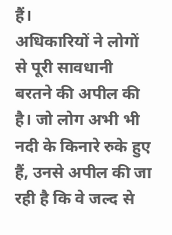हैं।
अधिकारियों ने लोगों से पूरी सावधानी बरतने की अपील की है। जो लोग अभी भी नदी के किनारे रुके हुए हैं, उनसे अपील की जा रही है कि वे जल्द से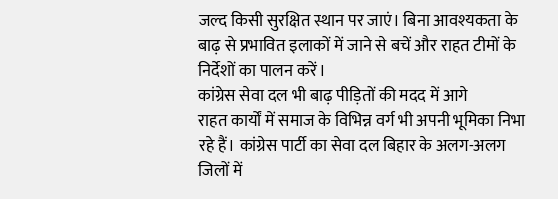जल्द किसी सुरक्षित स्थान पर जाएं। बिना आवश्यकता के बाढ़ से प्रभावित इलाकों में जाने से बचें और राहत टीमों के निर्देशों का पालन करें।
कांग्रेस सेवा दल भी बाढ़ पीड़ितों की मदद में आगे
राहत कार्यों में समाज के विभिन्न वर्ग भी अपनी भूमिका निभा रहे हैं। कांग्रेस पार्टी का सेवा दल बिहार के अलग-अलग जिलों में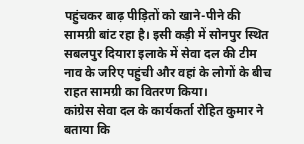पहुंचकर बाढ़ पीड़ितों को खाने-पीने की सामग्री बांट रहा है। इसी कड़ी में सोनपुर स्थित सबलपुर दियारा इलाके में सेवा दल की टीम नाव के जरिए पहुंची और वहां के लोगों के बीच राहत सामग्री का वितरण किया।
कांग्रेस सेवा दल के कार्यकर्ता रोहित कुमार ने बताया कि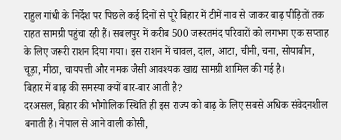राहुल गांधी के निर्देश पर पिछले कई दिनों से पूरे बिहार में टीमें नाव से जाकर बाढ़ पीड़ितों तक राहत सामग्री पहुंचा रही हैं। सबलपुर में करीब 500 जरूरतमंद परिवारों को लगभग एक सप्ताह के लिए जरूरी राशन दिया गया। इस राशन में चावल, दाल, आटा, चीनी, चना, सोयाबीन, चूड़ा, मीठा, चायपत्ती और नमक जैसी आवश्यक खाद्य सामग्री शामिल की गई है।
बिहार में बाढ़ की समस्या क्यों बार-बार आती है?
दरअसल, बिहार की भौगोलिक स्थिति ही इस राज्य को बाढ़ के लिए सबसे अधिक संवेदनशील बनाती है। नेपाल से आने वाली कोसी,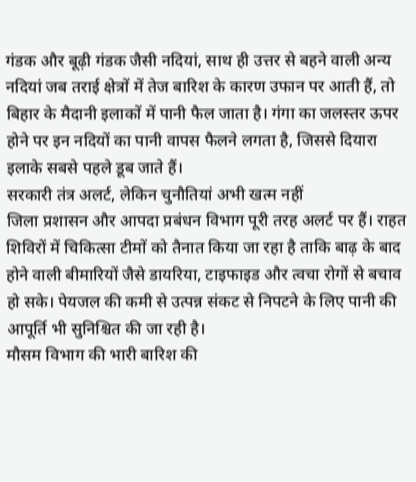गंडक और बूढ़ी गंडक जैसी नदियां, साथ ही उत्तर से बहने वाली अन्य नदियां जब तराई क्षेत्रों में तेज बारिश के कारण उफान पर आती हैं, तो बिहार के मैदानी इलाकों में पानी फैल जाता है। गंगा का जलस्तर ऊपर होने पर इन नदियों का पानी वापस फैलने लगता है, जिससे दियारा इलाके सबसे पहले डूब जाते हैं।
सरकारी तंत्र अलर्ट, लेकिन चुनौतियां अभी खत्म नहीं
जिला प्रशासन और आपदा प्रबंधन विभाग पूरी तरह अलर्ट पर हैं। राहत शिविरों में चिकित्सा टीमों को तैनात किया जा रहा है ताकि बाढ़ के बाद होने वाली बीमारियों जैसे डायरिया, टाइफाइड और त्वचा रोगों से बचाव हो सके। पेयजल की कमी से उत्पन्न संकट से निपटने के लिए पानी की आपूर्ति भी सुनिश्चित की जा रही है।
मौसम विभाग की भारी बारिश की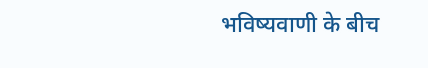भविष्यवाणी के बीच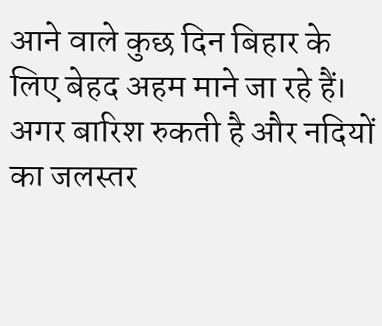आने वाले कुछ दिन बिहार के लिए बेहद अहम माने जा रहे हैं। अगर बारिश रुकती है और नदियों का जलस्तर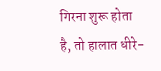गिरना शुरू होता है, तो हालात धीरे-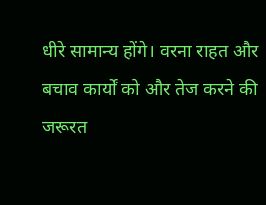धीरे सामान्य होंगे। वरना राहत और बचाव कार्यों को और तेज करने की जरूरत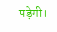पड़ेगी।